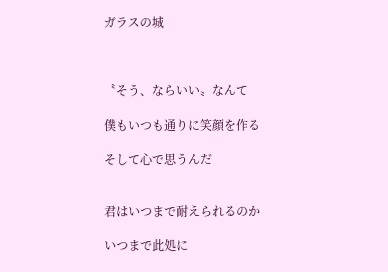ガラスの城



〝そう、ならいい〟なんて

僕もいつも通りに笑顔を作る

そして心で思うんだ


君はいつまで耐えられるのか

いつまで此処に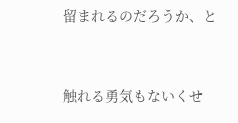留まれるのだろうか、と


触れる勇気もないくせ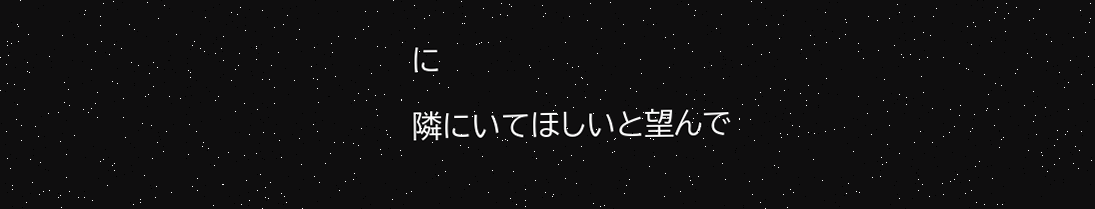に

隣にいてほしいと望んで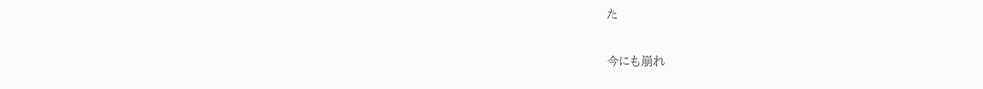た

今にも崩れ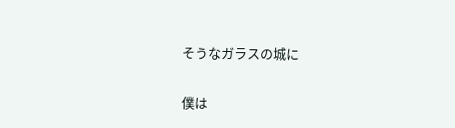そうなガラスの城に

僕は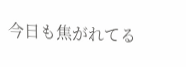今日も焦がれてる